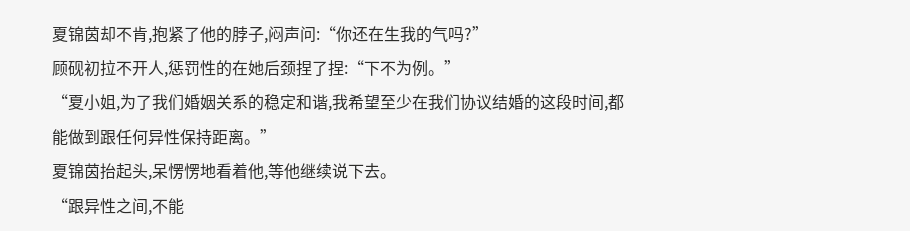夏锦茵却不肯,抱紧了他的脖子,闷声问:“你还在生我的气吗?”
顾砚初拉不开人,惩罚性的在她后颈捏了捏:“下不为例。”
“夏小姐,为了我们婚姻关系的稳定和谐,我希望至少在我们协议结婚的这段时间,都能做到跟任何异性保持距离。”
夏锦茵抬起头,呆愣愣地看着他,等他继续说下去。
“跟异性之间,不能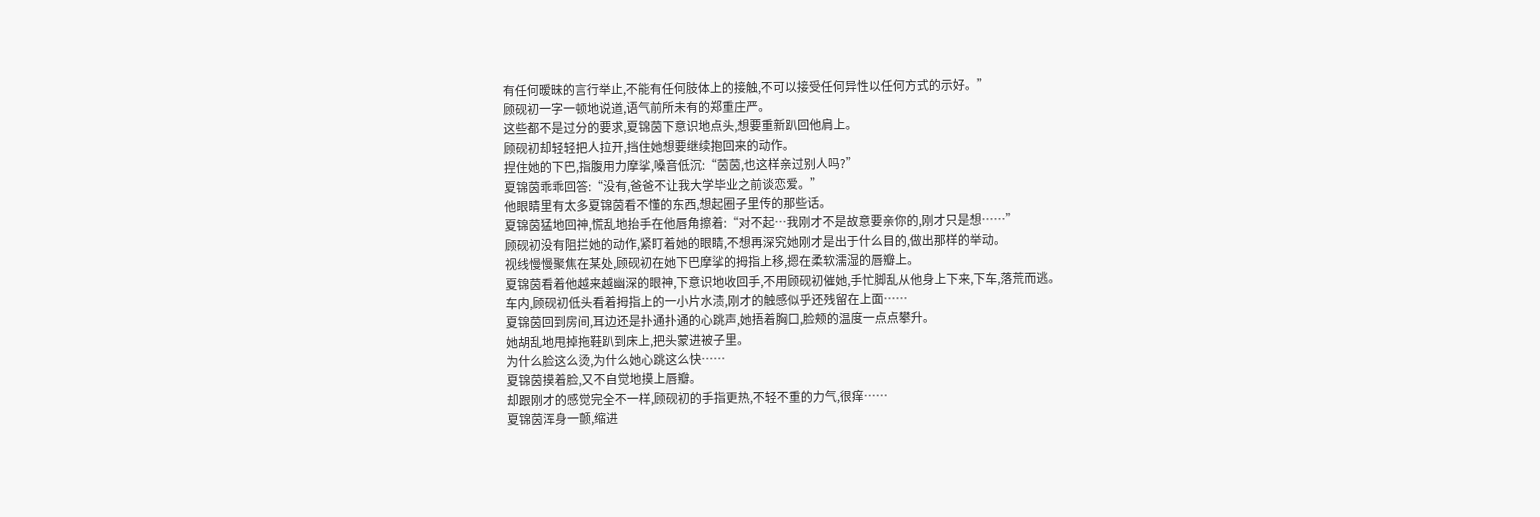有任何暧昧的言行举止,不能有任何肢体上的接触,不可以接受任何异性以任何方式的示好。”
顾砚初一字一顿地说道,语气前所未有的郑重庄严。
这些都不是过分的要求,夏锦茵下意识地点头,想要重新趴回他肩上。
顾砚初却轻轻把人拉开,挡住她想要继续抱回来的动作。
捏住她的下巴,指腹用力摩挲,嗓音低沉:“茵茵,也这样亲过别人吗?”
夏锦茵乖乖回答:“没有,爸爸不让我大学毕业之前谈恋爱。”
他眼睛里有太多夏锦茵看不懂的东西,想起圈子里传的那些话。
夏锦茵猛地回神,慌乱地抬手在他唇角擦着:“对不起…我刚才不是故意要亲你的,刚才只是想……”
顾砚初没有阻拦她的动作,紧盯着她的眼睛,不想再深究她刚才是出于什么目的,做出那样的举动。
视线慢慢聚焦在某处,顾砚初在她下巴摩挲的拇指上移,摁在柔软濡湿的唇瓣上。
夏锦茵看着他越来越幽深的眼神,下意识地收回手,不用顾砚初催她,手忙脚乱从他身上下来,下车,落荒而逃。
车内,顾砚初低头看着拇指上的一小片水渍,刚才的触感似乎还残留在上面……
夏锦茵回到房间,耳边还是扑通扑通的心跳声,她捂着胸口,脸颊的温度一点点攀升。
她胡乱地甩掉拖鞋趴到床上,把头蒙进被子里。
为什么脸这么烫,为什么她心跳这么快……
夏锦茵摸着脸,又不自觉地摸上唇瓣。
却跟刚才的感觉完全不一样,顾砚初的手指更热,不轻不重的力气,很痒……
夏锦茵浑身一颤,缩进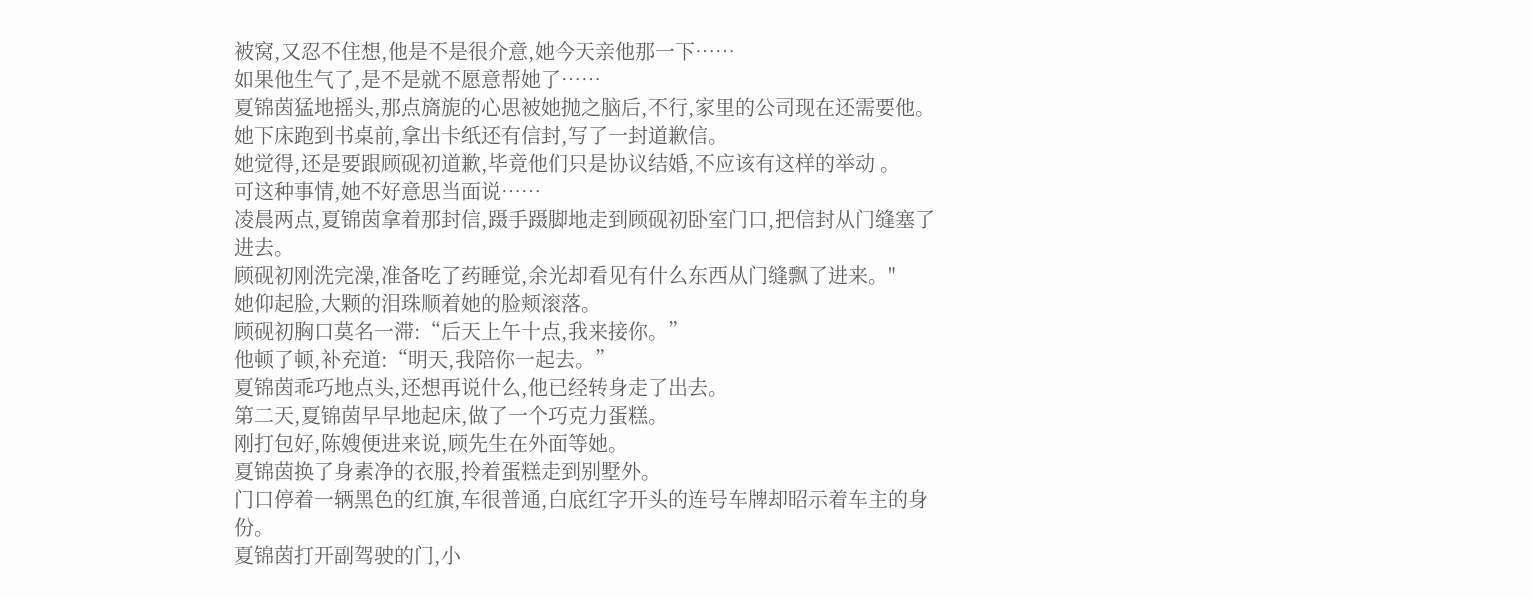被窝,又忍不住想,他是不是很介意,她今天亲他那一下……
如果他生气了,是不是就不愿意帮她了……
夏锦茵猛地摇头,那点旖旎的心思被她抛之脑后,不行,家里的公司现在还需要他。
她下床跑到书桌前,拿出卡纸还有信封,写了一封道歉信。
她觉得,还是要跟顾砚初道歉,毕竟他们只是协议结婚,不应该有这样的举动 。
可这种事情,她不好意思当面说……
凌晨两点,夏锦茵拿着那封信,蹑手蹑脚地走到顾砚初卧室门口,把信封从门缝塞了进去。
顾砚初刚洗完澡,准备吃了药睡觉,余光却看见有什么东西从门缝飘了进来。"
她仰起脸,大颗的泪珠顺着她的脸颊滚落。
顾砚初胸口莫名一滞:“后天上午十点,我来接你。”
他顿了顿,补充道:“明天,我陪你一起去。”
夏锦茵乖巧地点头,还想再说什么,他已经转身走了出去。
第二天,夏锦茵早早地起床,做了一个巧克力蛋糕。
刚打包好,陈嫂便进来说,顾先生在外面等她。
夏锦茵换了身素净的衣服,拎着蛋糕走到别墅外。
门口停着一辆黑色的红旗,车很普通,白底红字开头的连号车牌却昭示着车主的身份。
夏锦茵打开副驾驶的门,小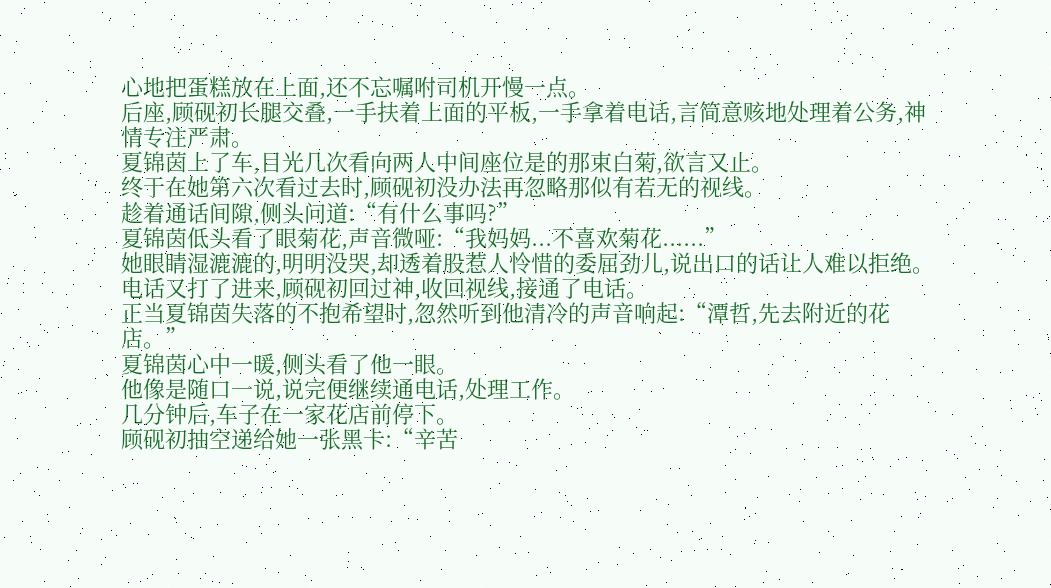心地把蛋糕放在上面,还不忘嘱咐司机开慢一点。
后座,顾砚初长腿交叠,一手扶着上面的平板,一手拿着电话,言简意赅地处理着公务,神情专注严肃。
夏锦茵上了车,目光几次看向两人中间座位是的那束白菊,欲言又止。
终于在她第六次看过去时,顾砚初没办法再忽略那似有若无的视线。
趁着通话间隙,侧头问道:“有什么事吗?”
夏锦茵低头看了眼菊花,声音微哑:“我妈妈...不喜欢菊花......”
她眼睛湿漉漉的,明明没哭,却透着股惹人怜惜的委屈劲儿,说出口的话让人难以拒绝。
电话又打了进来,顾砚初回过神,收回视线,接通了电话。
正当夏锦茵失落的不抱希望时,忽然听到他清冷的声音响起:“潭哲,先去附近的花店。”
夏锦茵心中一暖,侧头看了他一眼。
他像是随口一说,说完便继续通电话,处理工作。
几分钟后,车子在一家花店前停下。
顾砚初抽空递给她一张黑卡:“辛苦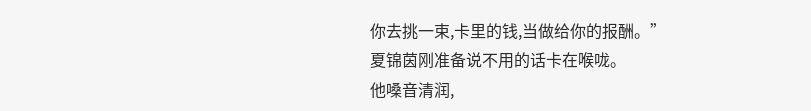你去挑一束,卡里的钱,当做给你的报酬。”
夏锦茵刚准备说不用的话卡在喉咙。
他嗓音清润,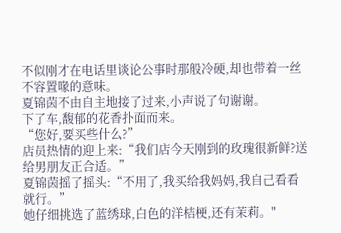不似刚才在电话里谈论公事时那般冷硬,却也带着一丝不容置喙的意味。
夏锦茵不由自主地接了过来,小声说了句谢谢。
下了车,馥郁的花香扑面而来。
“您好,要买些什么?”
店员热情的迎上来:“我们店今天刚到的玫瑰很新鲜?送给男朋友正合适。”
夏锦茵摇了摇头:“不用了,我买给我妈妈,我自己看看就行。”
她仔细挑选了蓝绣球,白色的洋桔梗,还有茉莉。"